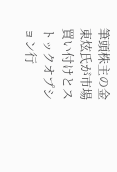筆頭株主の金東炫氏が市場買い付けとストックオプション行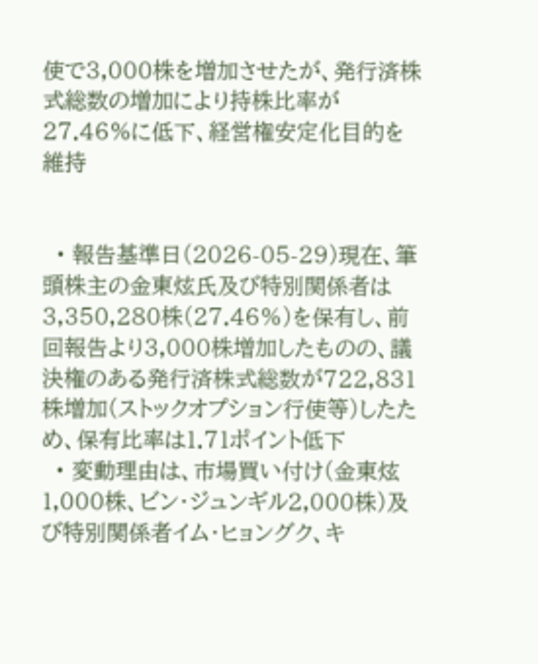使で3,000株を増加させたが、発行済株式総数の増加により持株比率が27.46%に低下、経営権安定化目的を維持


  • 報告基準日(2026-05-29)現在、筆頭株主の金東炫氏及び特別関係者は3,350,280株(27.46%)を保有し、前回報告より3,000株増加したものの、議決権のある発行済株式総数が722,831株増加(ストックオプション行使等)したため、保有比率は1.71ポイント低下
  • 変動理由は、市場買い付け(金東炫1,000株、ビン・ジュンギル2,000株)及び特別関係者イム・ヒョングク、キ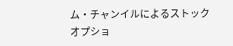ム・チャンイルによるストックオプショ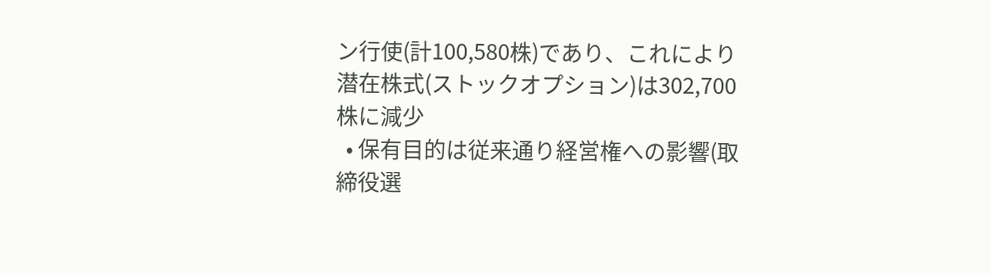ン行使(計100,580株)であり、これにより潜在株式(ストックオプション)は302,700株に減少
  • 保有目的は従来通り経営権への影響(取締役選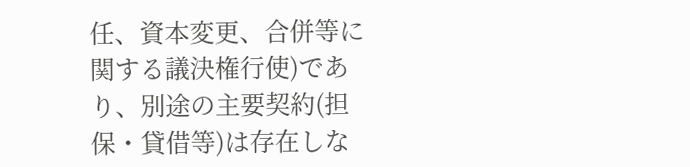任、資本変更、合併等に関する議決権行使)であり、別途の主要契約(担保・貸借等)は存在しな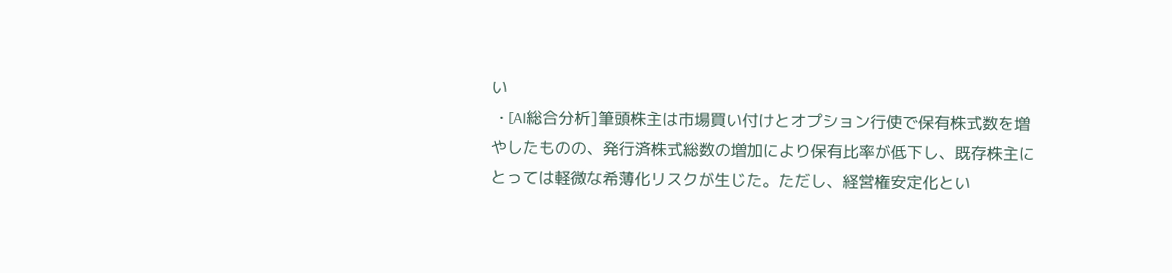い
  • [AI総合分析]筆頭株主は市場買い付けとオプション行使で保有株式数を増やしたものの、発行済株式総数の増加により保有比率が低下し、既存株主にとっては軽微な希薄化リスクが生じた。ただし、経営権安定化とい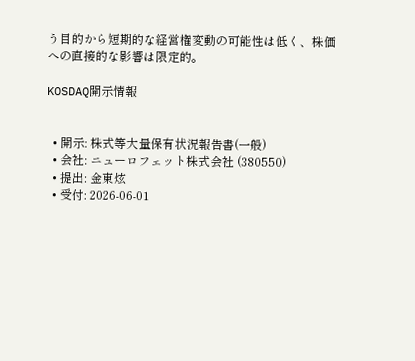う目的から短期的な経営権変動の可能性は低く、株価への直接的な影響は限定的。

KOSDAQ開示情報


  • 開示: 株式等大量保有状況報告書(一般)
  • 会社: ニューロフェット株式会社 (380550)
  • 提出: 金東炫
  • 受付: 2026-06-01